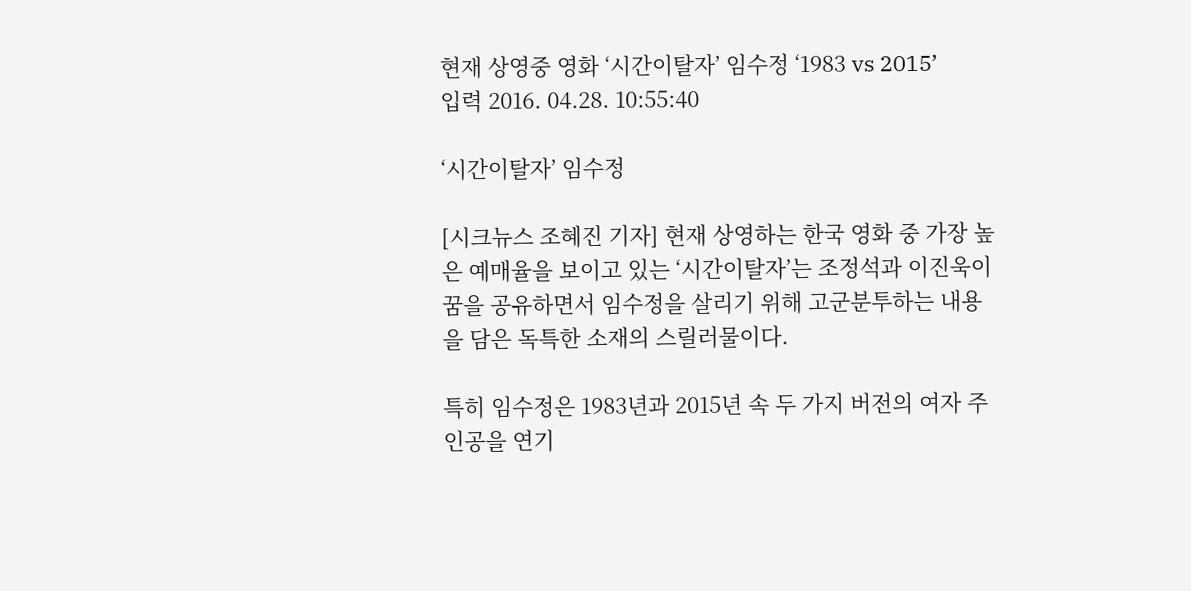현재 상영중 영화 ‘시간이탈자’ 임수정 ‘1983 vs 2015’
입력 2016. 04.28. 10:55:40

‘시간이탈자’ 임수정

[시크뉴스 조혜진 기자] 현재 상영하는 한국 영화 중 가장 높은 예매율을 보이고 있는 ‘시간이탈자’는 조정석과 이진욱이 꿈을 공유하면서 임수정을 살리기 위해 고군분투하는 내용을 담은 독특한 소재의 스릴러물이다.

특히 임수정은 1983년과 2015년 속 두 가지 버전의 여자 주인공을 연기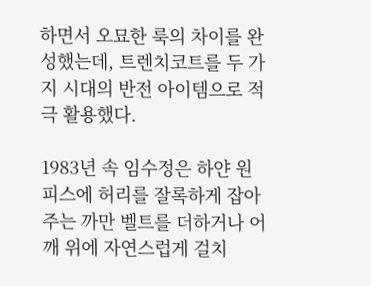하면서 오묘한 룩의 차이를 완성했는데, 트렌치코트를 두 가지 시대의 반전 아이템으로 적극 활용했다.

1983년 속 임수정은 하얀 원피스에 허리를 잘록하게 잡아주는 까만 벨트를 더하거나 어깨 위에 자연스럽게 걸치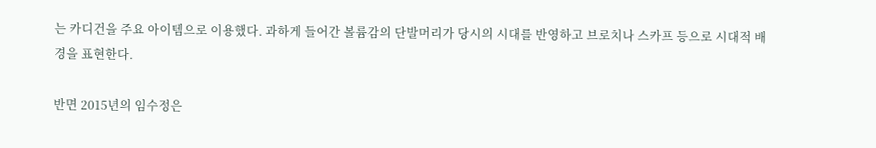는 카디건을 주요 아이템으로 이용했다. 과하게 들어간 볼륨감의 단발머리가 당시의 시대를 반영하고 브로치나 스카프 등으로 시대적 배경을 표현한다.

반면 2015년의 임수정은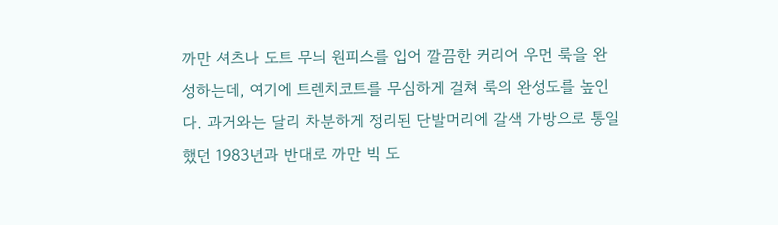까만 셔츠나 도트 무늬 원피스를 입어 깔끔한 커리어 우먼 룩을 완성하는데, 여기에 트렌치코트를 무심하게 걸쳐 룩의 완성도를 높인다. 과거와는 달리 차분하게 정리된 단발머리에 갈색 가방으로 통일했던 1983년과 반대로 까만 빅 도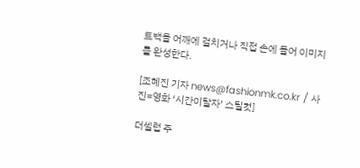트백을 어깨에 걸치거나 직접 손에 들어 이미지를 완성한다.

[조혜진 기자 news@fashionmk.co.kr / 사진=영화 ‘시간이탈자’ 스틸컷]

더셀럽 주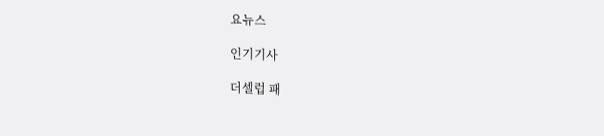요뉴스

인기기사

더셀럽 패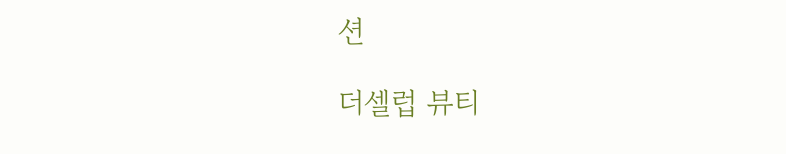션

더셀럽 뷰티